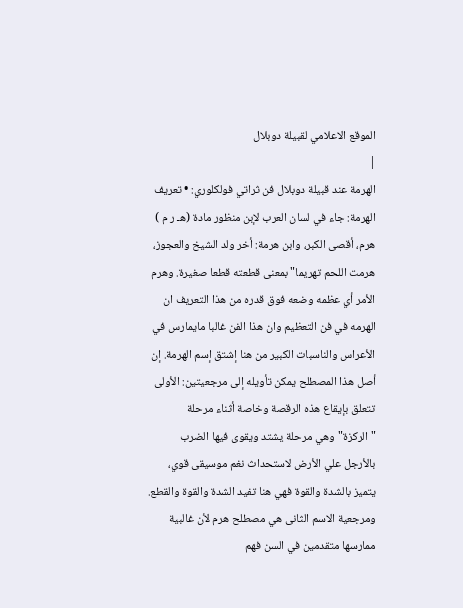الموقع الاعلامي لقبيلة دوبلال
|
الهرمة عند قبيلة دوبلال فن ثراتي فولكلوري: • تعريف الهرمة: جاء في لسان العرب لإبن منظور مادة (هـ ر م ) هرم، أقصى الكبر، وابن هرمة: أخر ولد الشيخ والعجوز، هرمت اللحم تهريما" بمعنى قطعته قطعا صغيرة. وهرم الأمر أي عظمه وضعه فوق قدره من هذا التعريف ان الهرمه في فن التعظيم وان هذا الفن غالبا مايمارس في الأعراس والناسبات الكبير من هنا إشتق إسم الهرمة. إن أصل هذا المصطلح يمكن تأويله إلى مرجعيتين: الأولى تتعلق بإيقاع هذه الرقصة وخاصة أثناء مرحلة "الركزة"وهي مرحلة يشتد ويقوى فيها الضرب بالأرجل علي الأرض لاستحداث نغم موسيقى قوي، يتميز بالشدة والقوة فهي هنا تفيد الشدة والقوة والقطع. ومرجعية الاسم الثانى هي مصطلح هرم لأن غالبية ممارسها متقدمين في السن فهم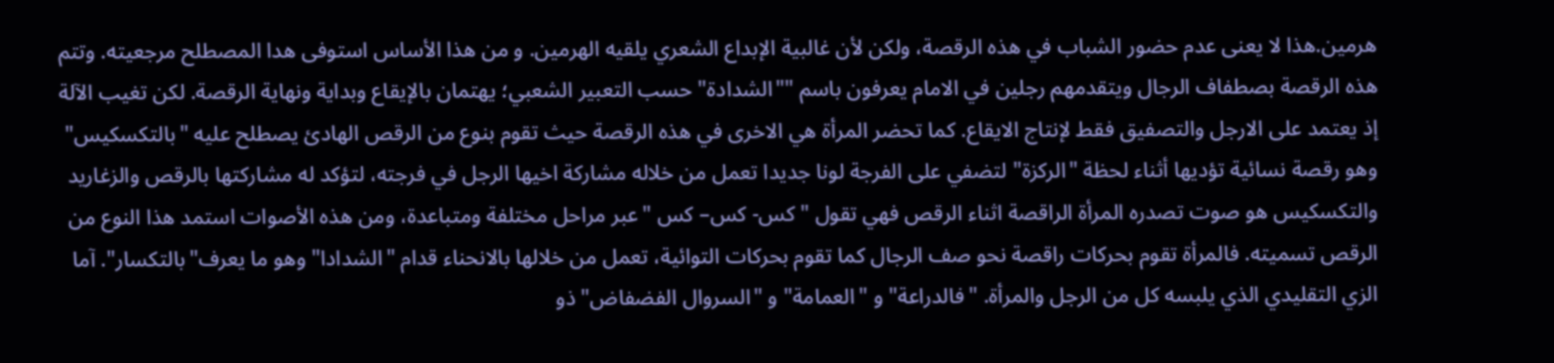هرمين.هذا لا يعنى عدم حضور الشباب في هذه الرقصة، ولكن لأن غالبية الإبداع الشعري يلقيه الهرمين. و من هذا الأساس استوفى هدا المصطلح مرجعيته. وتتم هذه الرقصة بصطفاف الرجال ويتقدمهم رجلين في الامام يعرفون باسم ""الشدادة" حسب التعبير الشعبي؛ يهتمان بالإيقاع وبداية ونهاية الرقصة. لكن تغيب الآلة إذ يعتمد على الارجل والتصفيق فقط لإنتاج الايقاع. كما تحضر المرأة هي الاخرى في هذه الرقصة حيث تقوم بنوع من الرقص الهادئ يصطلح عليه "بالتكسكيس" وهو رقصة نسائية تؤديها أثناء لحظة "الركزة" لتضفي على الفرجة لونا جديدا تعمل من خلاله مشاركة اخيها الرجل في فرجته، لتؤكد له مشاركتها بالرقص والزغاريد والتكسكيس هو صوت تصدره المرأة الراقصة اثناء الرقص فهي تقول "كس- كس– كس "عبر مراحل مختلفة ومتباعدة، ومن هذه الأصوات استمد هذا النوع من الرقص تسميته. فالمرأة تقوم بحركات راقصة نحو صف الرجال كما تقوم بحركات التوائية، تعمل من خلالها بالانحناء قدام "الشدادا" وهو ما يعرف"بالتكسار". آما الزي التقليدي الذي يلبسه كل من الرجل والمرأة. "فالدراعة" و "العمامة" و "السروال الفضفاض" ذو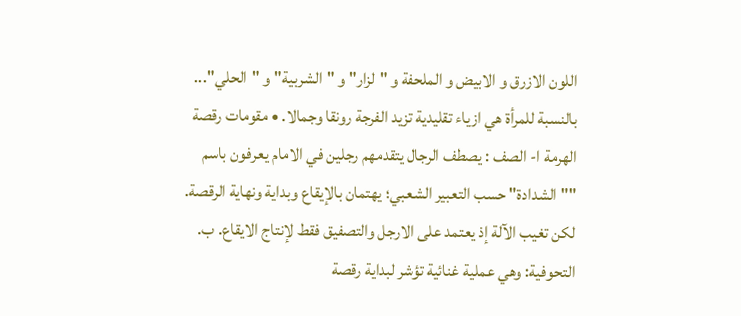اللون الازرق و الابيض و الملحفة و "لزار" و "الشربية" و "الحلي"... بالنسبة للمرأة هي ازياء تقليدية تزيد الفرجة رونقا وجمالا. • مقومات رقصة الهرمة ا- الصف : يصطف الرجال يتقدمهم رجلين في الامام يعرفون باسم ""الشدادة" حسب التعبير الشعبي؛ يهتمان بالإيقاع وبداية ونهاية الرقصة. لكن تغيب الآلة إذ يعتمد على الارجل والتصفيق فقط لإنتاج الايقاع. ب. التحوفية: وهي عملية غنائية تؤشر لبداية رقصة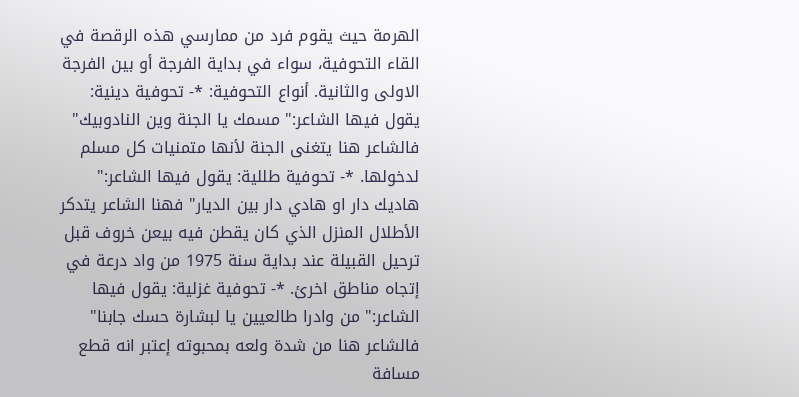الهرمة حيث يقوم فرد من ممارسي هذه الرقصة في القاء التحوفية، سواء في بداية الفرجة أو بين الفرجة الاولى والثانية. أنواع التحوفية: *- تحوفية دينية: يقول فيها الشاعر:" مسمك يا الجنة وين النادوبيك" فالشاعر هنا يتغنى الجنة لأنها متمنيات كل مسلم لدخولها. *- تحوفية طللية: يقول فيها الشاعر:" هاديك دار او هادي دار بين الديار" فهنا الشاعر يتدكر الأطلال المنزل الذي كان يقطن فيه بيعن خروف قبل ترحيل القبيلة عند بداية سنة 1975 من واد درعة في إتجاه مناطق اخرئ. *- تحوفية غزلية: يقول فيها الشاعر:" من وادرا طالعيين يا لبشارة حسك جابنا" فالشاعر هنا من شدة ولعه بمحبوته إعتبر انه قطع مسافة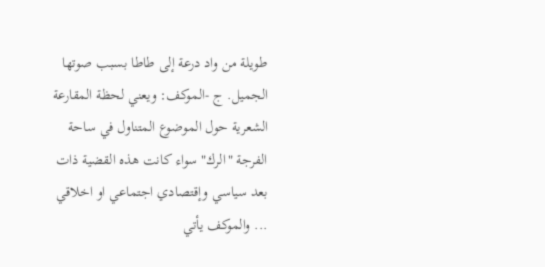طويلة من واد درعة إلى طاطا بسبب صوتها الجميل. ج -الموكف: ويعني لحظة المقارعة الشعرية حول الموضوع المتناول في ساحة الفرجة "الرك" سواء كانت هذه القضية ذات بعد سياسي وإقتصادي اجتماعي او اخلاقي ... والموكف يأتي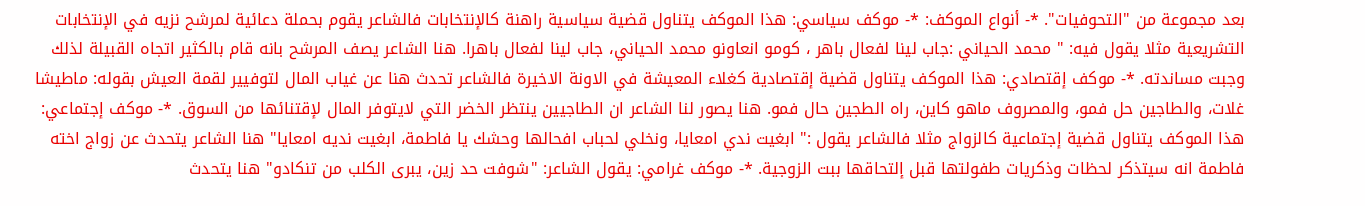بعد مجموعة من "التحوفيات". *- أنواع الموكف: *- موكف سياسي: هذا الموكف يتناول قضية سياسية راهنة كالإنتخابات فالشاعر يقوم بحملة دعائية لمرشح نزيه في الإنتخابات التشريعية مثلا يقول فيه: " محمد الحياني :جاب لينا لفعال باهر ، كومو انعاونو محمد الحياني، جاب لينا لفعال باهرا. هنا الشاعر يصف المرشح بانه قام بالكثير اتجاه القبيلة لذلك وجبت مساندته. *- موكف إقتصادي: هذا الموكف يتناول قضية إقتصادية كغلاء المعيشة في الاونة الاخيرة فالشاعر تحدث هنا عن غياب المال لتوفيير لقمة العيش بقوله: ماطيشا غلات، والطاجين حل فمو، والمصروف ماهو كاين، راه الطجين حال فمو. هنا يصور لنا الشاعر ان الطاجيين ينتظر الخضر التي لايتوفر المال لإقتنائها من السوق. *- موكف إجتماعي: هذا الموكف يتناول قضية إجتماعية كالزواج مثلا فالشاعر يقول :" ابغيت ندي امعايا، ونخلي لحباب افحالها وحشك يا فاطمة، ابغيت نديه امعايا" هنا الشاعر يتحدث عن زواج اخته فاطمة انه سيتذكر لحظات وذكريات طفولتها قبل إلتحاقها ببت الزوجية. *- موكف غرامي: يقول الشاعر: "شوفت حد زين، يبرى الكلب من تنكادو" هنا يتحدث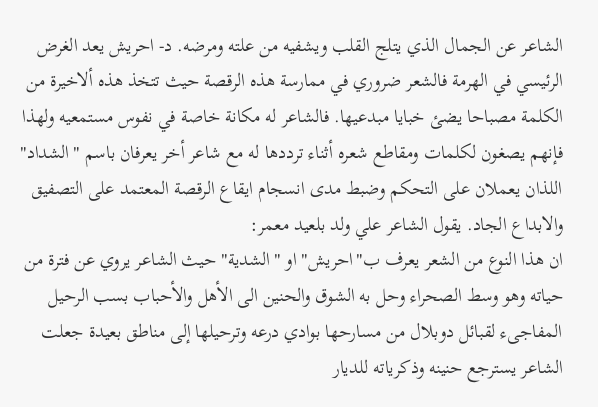الشاعر عن الجمال الذي يتلج القلب ويشفيه من علته ومرضه. د- احريش يعد الغرض الرئيسي في الهرمة فالشعر ضروري في ممارسة هذه الرقصة حيث تتخذ هذه ألاخيرة من الكلمة مصباحا يضئ خبايا مبدعيها. فالشاعر له مكانة خاصة في نفوس مستمعيه ولهذا فإنهم يصغون لكلمات ومقاطع شعره أثناء ترددها له مع شاعر أخر يعرفان باسم "الشداد" اللذان يعملان على التحكم وضبط مدى انسجام ايقاع الرقصة المعتمد على التصفيق والابداع الجاد. يقول الشاعر علي ولد بلعيد معمر:
ان هذا النوع من الشعر يعرف ب"احريش" او "الشدية" حيث الشاعر يروي عن فترة من حياته وهو وسط الصحراء وحل به الشوق والحنين الى الأهل والأحباب بسب الرحيل المفاجىء لقبائل دوبلال من مسارحها بوادي درعه وترحيلها إلى مناطق بعيدة جعلت الشاعر يسترجع حنينه وذكرياته للديار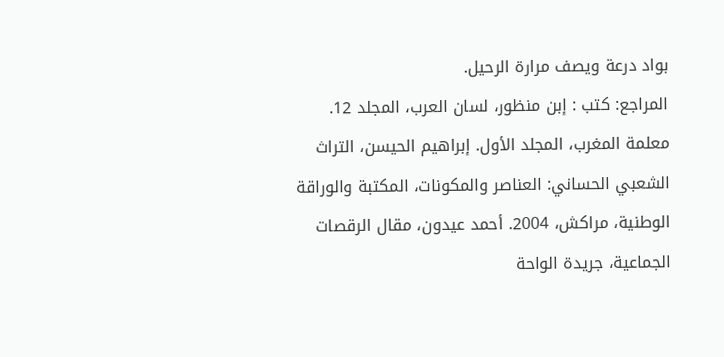بواد درعة ويصف مرارة الرحيل.
المراجع: كتب : إبن منظور، لسان العرب، المجلد 12. معلمة المغرب، المجلد الأول. إبراهيم الحيسن، التراث الشعبي الحساني: العناصر والمكونات، المكتبة والوراقة الوطنية، مراكش، 2004. أحمد عيدون، مقال الرقصات الجماعية، جريدة الواحة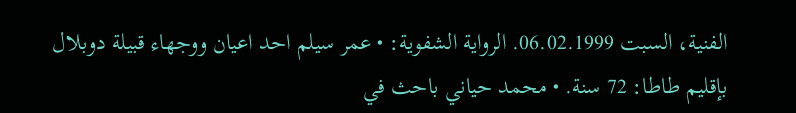الفنية، السبت 06.02.1999. الرواية الشفوية: • عمر سيلم احد اعيان ووجهاء قبيلة دوبلال بإقليم طاطا: 72 سنة. • محمد حياني باحث في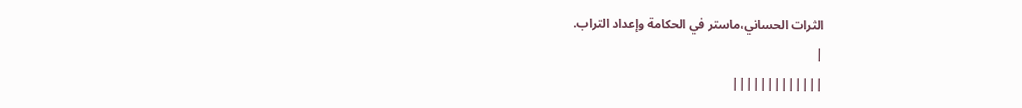الثرات الحساني،ماستر في الحكامة وإعداد التراب.
|
|||||||||||||